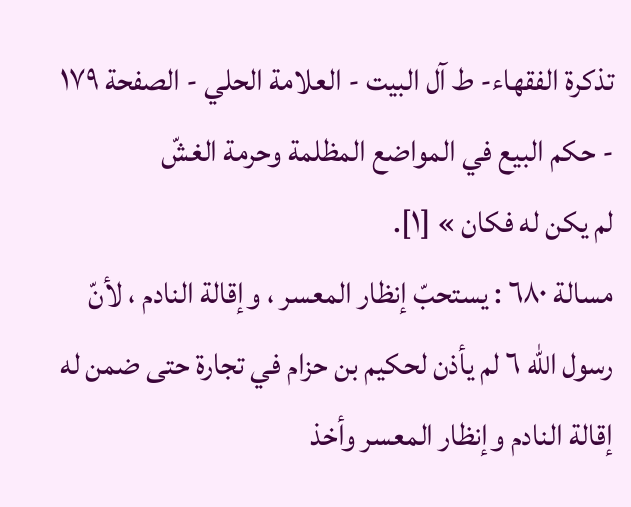تذكرة الفقهاء- ط آل البيت - العلامة الحلي - الصفحة ١٧٩ - حكم البيع في المواضع المظلمة وحرمة الغشّ
لم يكن له فكان » [١].
مسالة ٦٨٠ : يستحبّ إنظار المعسر ، وإقالة النادم ، لأنّ رسول الله ٦ لم يأذن لحكيم بن حزام في تجارة حتى ضمن له إقالة النادم وإنظار المعسر وأخذ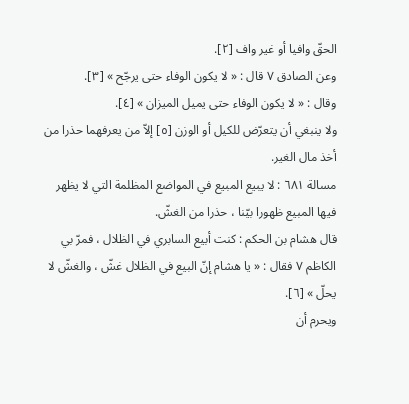الحقّ وافيا أو غير واف [٢].
وعن الصادق ٧ قال : « لا يكون الوفاء حتى يرجّح » [٣].
وقال : « لا يكون الوفاء حتى يميل الميزان » [٤].
ولا ينبغي أن يتعرّض للكيل أو الوزن [٥] إلاّ من يعرفهما حذرا من أخذ مال الغير.
مسالة ٦٨١ : لا يبيع المبيع في المواضع المظلمة التي لا يظهر فيها المبيع ظهورا بيّنا ، حذرا من الغشّ.
قال هشام بن الحكم : كنت أبيع السابري في الظلال ، فمرّ بي الكاظم ٧ فقال : « يا هشام إنّ البيع في الظلال غشّ ، والغشّ لا يحلّ » [٦].
ويحرم أن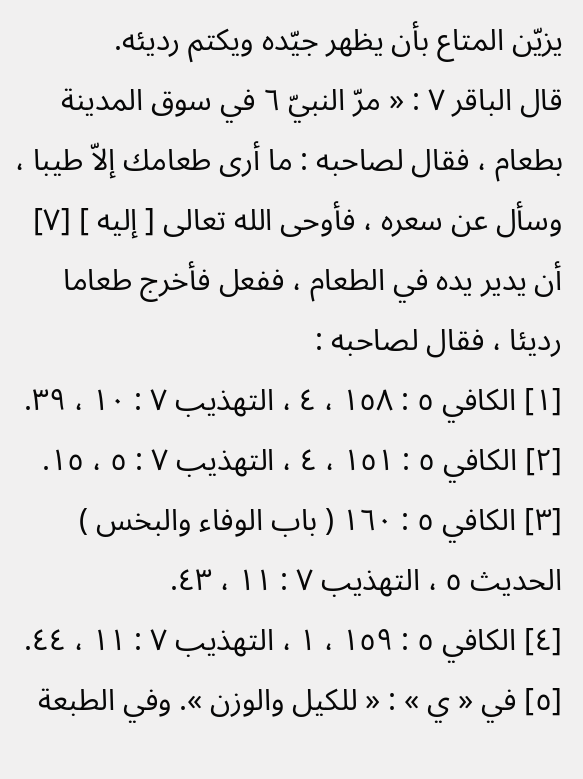يزيّن المتاع بأن يظهر جيّده ويكتم رديئه.
قال الباقر ٧ : « مرّ النبيّ ٦ في سوق المدينة بطعام ، فقال لصاحبه : ما أرى طعامك إلاّ طيبا ، وسأل عن سعره ، فأوحى الله تعالى [ إليه ] [٧] أن يدير يده في الطعام ، ففعل فأخرج طعاما رديئا ، فقال لصاحبه :
[١] الكافي ٥ : ١٥٨ ، ٤ ، التهذيب ٧ : ١٠ ، ٣٩.
[٢] الكافي ٥ : ١٥١ ، ٤ ، التهذيب ٧ : ٥ ، ١٥.
[٣] الكافي ٥ : ١٦٠ ( باب الوفاء والبخس ) الحديث ٥ ، التهذيب ٧ : ١١ ، ٤٣.
[٤] الكافي ٥ : ١٥٩ ، ١ ، التهذيب ٧ : ١١ ، ٤٤.
[٥] في « ي » : « للكيل والوزن ». وفي الطبعة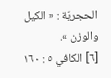الحجريّة : « الكيل والوزن ».
[٦] الكافي ٥ : ١٦٠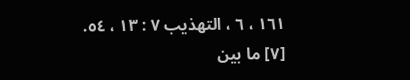١٦١ ، ٦ ، التهذيب ٧ : ١٣ ، ٥٤.
[٧] ما بين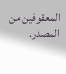المعقوفين من المصدر.